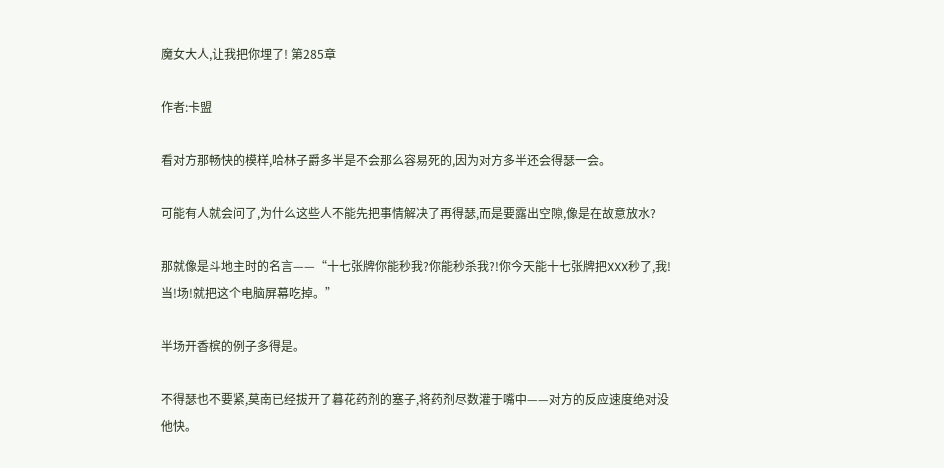魔女大人,让我把你埋了! 第285章

作者:卡盟

看对方那畅快的模样,哈林子爵多半是不会那么容易死的,因为对方多半还会得瑟一会。

可能有人就会问了,为什么这些人不能先把事情解决了再得瑟,而是要露出空隙,像是在故意放水?

那就像是斗地主时的名言——“十七张牌你能秒我?你能秒杀我?!你今天能十七张牌把XXX秒了,我!当!场!就把这个电脑屏幕吃掉。”

半场开香槟的例子多得是。

不得瑟也不要紧,莫南已经拔开了暮花药剂的塞子,将药剂尽数灌于嘴中——对方的反应速度绝对没他快。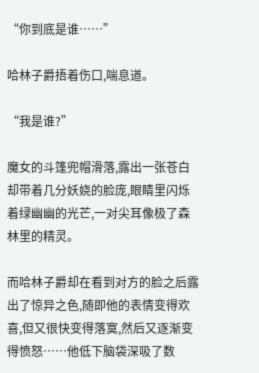“你到底是谁……”

哈林子爵捂着伤口,喘息道。

“我是谁?”

魔女的斗篷兜帽滑落,露出一张苍白却带着几分妖娆的脸庞,眼睛里闪烁着绿幽幽的光芒,一对尖耳像极了森林里的精灵。

而哈林子爵却在看到对方的脸之后露出了惊异之色,随即他的表情变得欢喜,但又很快变得落寞,然后又逐渐变得愤怒……他低下脑袋深吸了数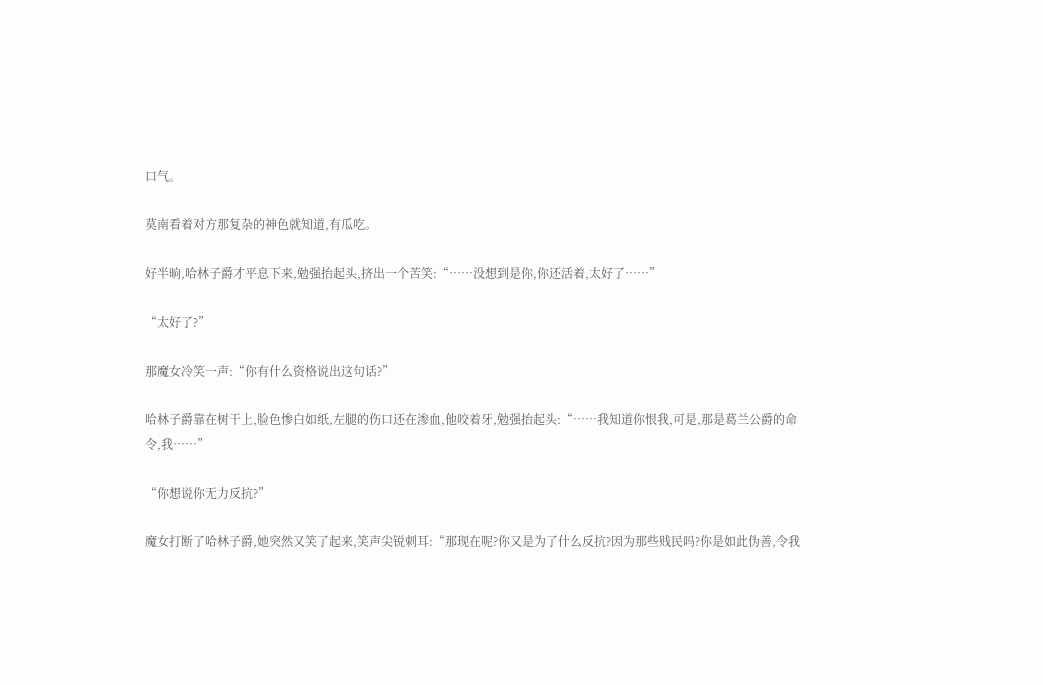口气。

莫南看着对方那复杂的神色就知道,有瓜吃。

好半晌,哈林子爵才平息下来,勉强抬起头,挤出一个苦笑:“……没想到是你,你还活着,太好了……”

“太好了?”

那魔女冷笑一声:“你有什么资格说出这句话?”

哈林子爵靠在树干上,脸色惨白如纸,左腿的伤口还在渗血,他咬着牙,勉强抬起头:“……我知道你恨我,可是,那是葛兰公爵的命令,我……”

“你想说你无力反抗?”

魔女打断了哈林子爵,她突然又笑了起来,笑声尖锐刺耳:“那现在呢?你又是为了什么反抗?因为那些贱民吗?你是如此伪善,令我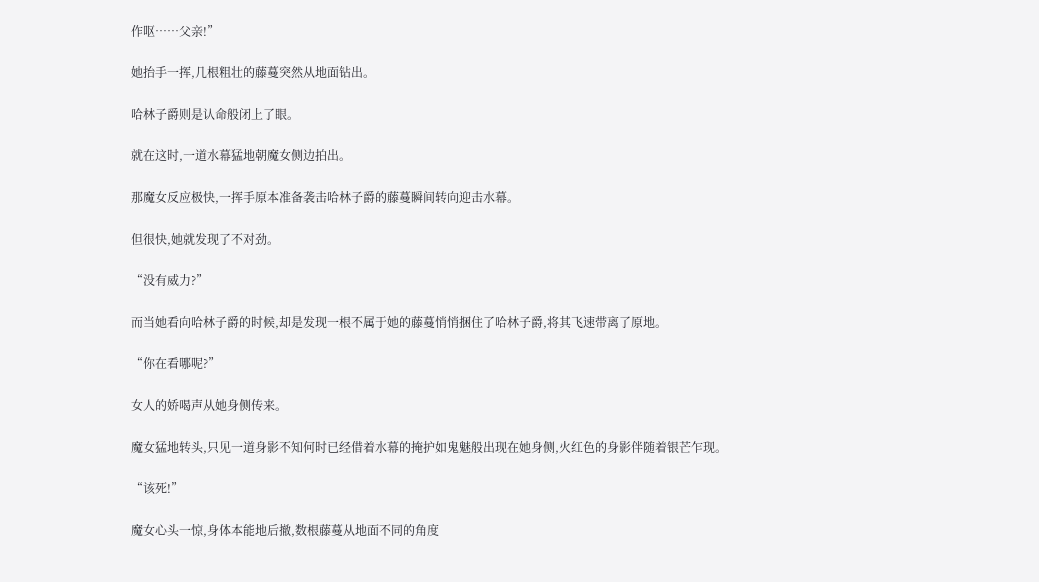作呕……父亲!”

她抬手一挥,几根粗壮的藤蔓突然从地面钻出。

哈林子爵则是认命般闭上了眼。

就在这时,一道水幕猛地朝魔女侧边拍出。

那魔女反应极快,一挥手原本准备袭击哈林子爵的藤蔓瞬间转向迎击水幕。

但很快,她就发现了不对劲。

“没有威力?”

而当她看向哈林子爵的时候,却是发现一根不属于她的藤蔓悄悄捆住了哈林子爵,将其飞速带离了原地。

“你在看哪呢?”

女人的娇喝声从她身侧传来。

魔女猛地转头,只见一道身影不知何时已经借着水幕的掩护如鬼魅般出现在她身侧,火红色的身影伴随着银芒乍现。

“该死!”

魔女心头一惊,身体本能地后撤,数根藤蔓从地面不同的角度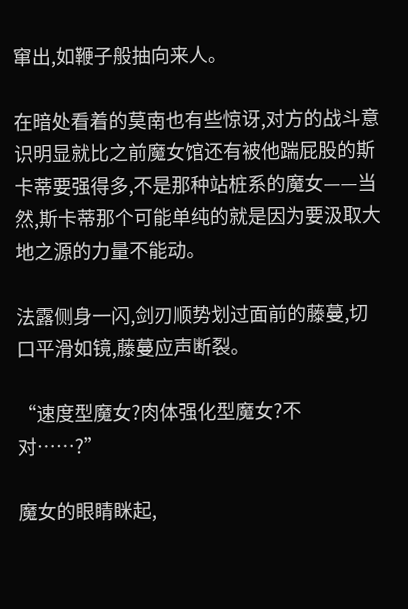窜出,如鞭子般抽向来人。

在暗处看着的莫南也有些惊讶,对方的战斗意识明显就比之前魔女馆还有被他踹屁股的斯卡蒂要强得多,不是那种站桩系的魔女——当然,斯卡蒂那个可能单纯的就是因为要汲取大地之源的力量不能动。

法露侧身一闪,剑刃顺势划过面前的藤蔓,切口平滑如镜,藤蔓应声断裂。

“速度型魔女?肉体强化型魔女?不对……?”

魔女的眼睛眯起,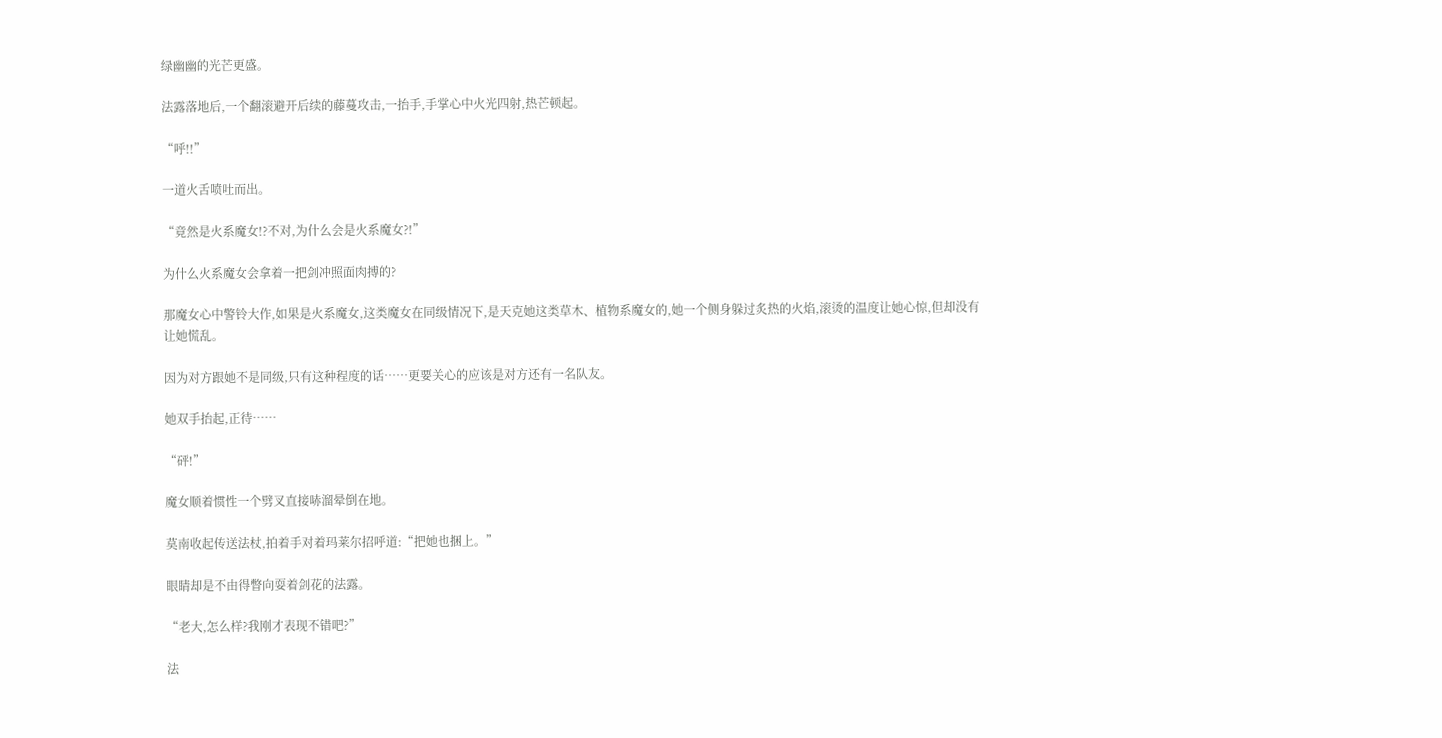绿幽幽的光芒更盛。

法露落地后,一个翻滚避开后续的藤蔓攻击,一抬手,手掌心中火光四射,热芒顿起。

“呼!!”

一道火舌喷吐而出。

“竟然是火系魔女!?不对,为什么会是火系魔女?!”

为什么火系魔女会拿着一把剑冲照面肉搏的?

那魔女心中警铃大作,如果是火系魔女,这类魔女在同级情况下,是天克她这类草木、植物系魔女的,她一个侧身躲过炙热的火焰,滚烫的温度让她心惊,但却没有让她慌乱。

因为对方跟她不是同级,只有这种程度的话……更要关心的应该是对方还有一名队友。

她双手抬起,正待……

“砰!”

魔女顺着惯性一个劈叉直接哧溜晕倒在地。

莫南收起传送法杖,拍着手对着玛莱尔招呼道:“把她也捆上。”

眼睛却是不由得瞥向耍着剑花的法露。

“老大,怎么样?我刚才表现不错吧?”

法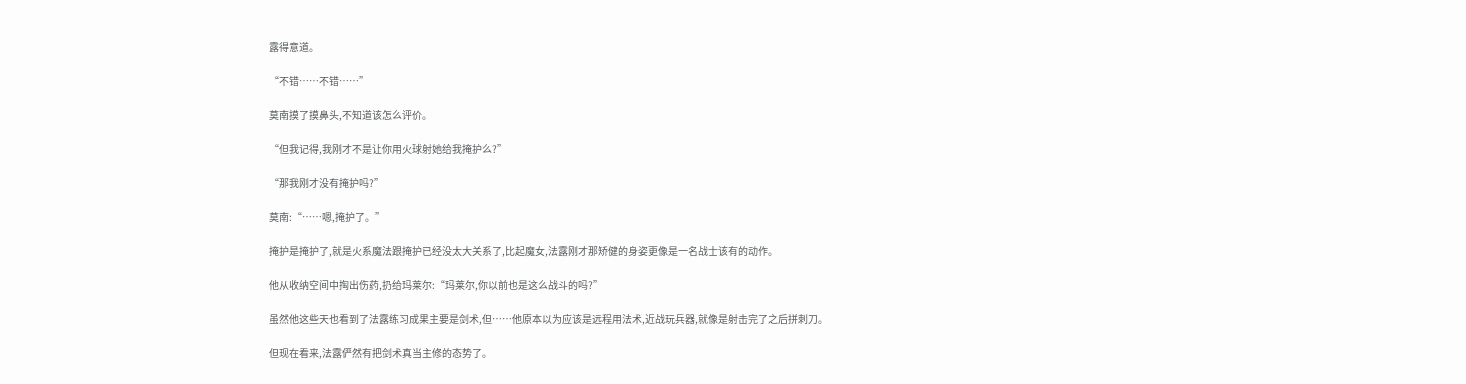露得意道。

“不错……不错……”

莫南摸了摸鼻头,不知道该怎么评价。

“但我记得,我刚才不是让你用火球射她给我掩护么?”

“那我刚才没有掩护吗?”

莫南:“……嗯,掩护了。”

掩护是掩护了,就是火系魔法跟掩护已经没太大关系了,比起魔女,法露刚才那矫健的身姿更像是一名战士该有的动作。

他从收纳空间中掏出伤药,扔给玛莱尔:“玛莱尔,你以前也是这么战斗的吗?”

虽然他这些天也看到了法露练习成果主要是剑术,但……他原本以为应该是远程用法术,近战玩兵器,就像是射击完了之后拼刺刀。

但现在看来,法露俨然有把剑术真当主修的态势了。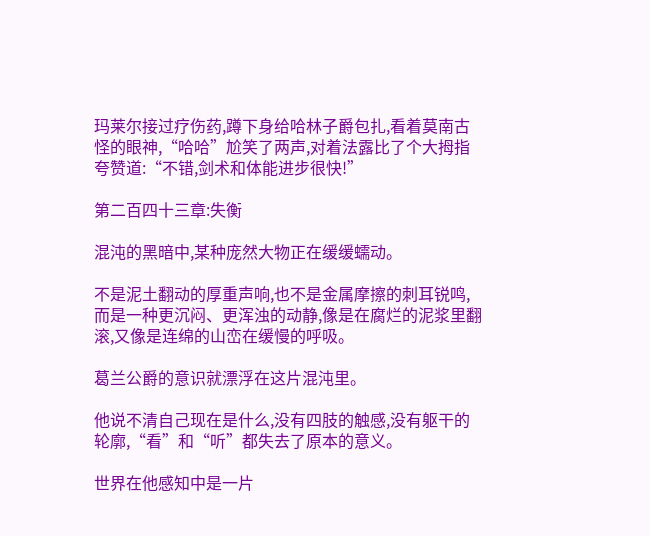玛莱尔接过疗伤药,蹲下身给哈林子爵包扎,看着莫南古怪的眼神,“哈哈”尬笑了两声,对着法露比了个大拇指夸赞道:“不错,剑术和体能进步很快!”

第二百四十三章:失衡

混沌的黑暗中,某种庞然大物正在缓缓蠕动。

不是泥土翻动的厚重声响,也不是金属摩擦的刺耳锐鸣,而是一种更沉闷、更浑浊的动静,像是在腐烂的泥浆里翻滚,又像是连绵的山峦在缓慢的呼吸。

葛兰公爵的意识就漂浮在这片混沌里。

他说不清自己现在是什么,没有四肢的触感,没有躯干的轮廓,“看”和“听”都失去了原本的意义。

世界在他感知中是一片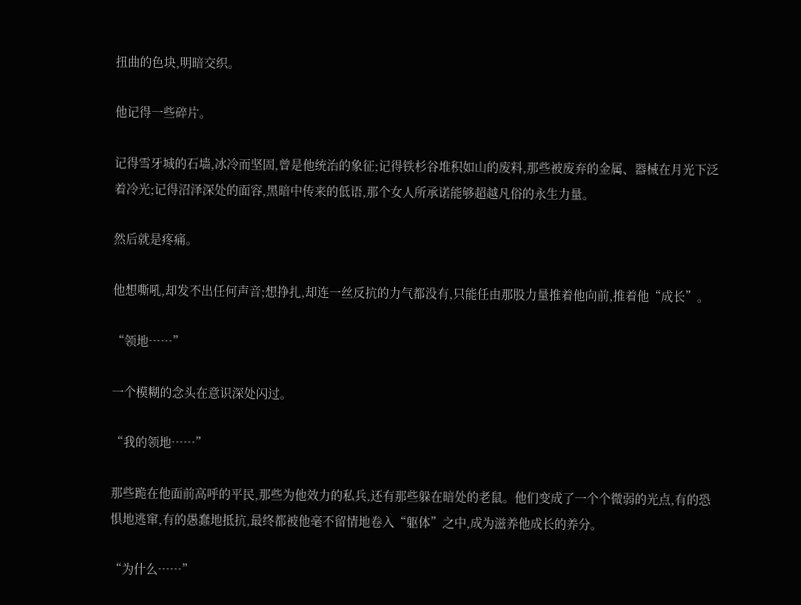扭曲的色块,明暗交织。

他记得一些碎片。

记得雪牙城的石墙,冰冷而坚固,曾是他统治的象征;记得铁杉谷堆积如山的废料,那些被废弃的金属、器械在月光下泛着冷光;记得沼泽深处的面容,黑暗中传来的低语,那个女人所承诺能够超越凡俗的永生力量。

然后就是疼痛。

他想嘶吼,却发不出任何声音;想挣扎,却连一丝反抗的力气都没有,只能任由那股力量推着他向前,推着他“成长”。

“领地……”

一个模糊的念头在意识深处闪过。

“我的领地……”

那些跪在他面前高呼的平民,那些为他效力的私兵,还有那些躲在暗处的老鼠。他们变成了一个个微弱的光点,有的恐惧地逃窜,有的愚蠢地抵抗,最终都被他毫不留情地卷入“躯体”之中,成为滋养他成长的养分。

“为什么……”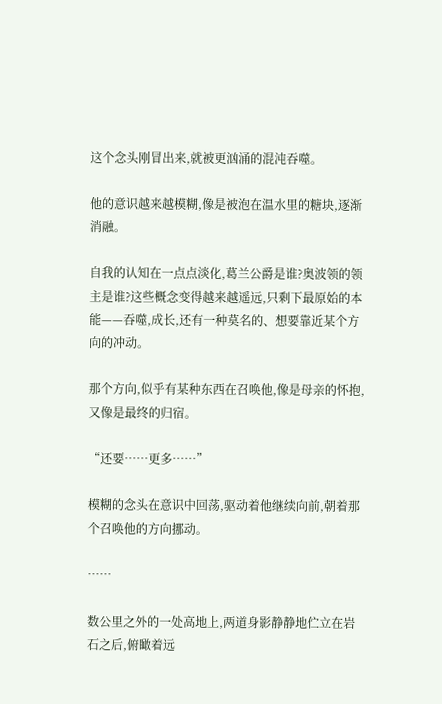这个念头刚冒出来,就被更汹涌的混沌吞噬。

他的意识越来越模糊,像是被泡在温水里的糖块,逐渐消融。

自我的认知在一点点淡化,葛兰公爵是谁?奥波领的领主是谁?这些概念变得越来越遥远,只剩下最原始的本能——吞噬,成长,还有一种莫名的、想要靠近某个方向的冲动。

那个方向,似乎有某种东西在召唤他,像是母亲的怀抱,又像是最终的归宿。

“还要……更多……”

模糊的念头在意识中回荡,驱动着他继续向前,朝着那个召唤他的方向挪动。

……

数公里之外的一处高地上,两道身影静静地伫立在岩石之后,俯瞰着远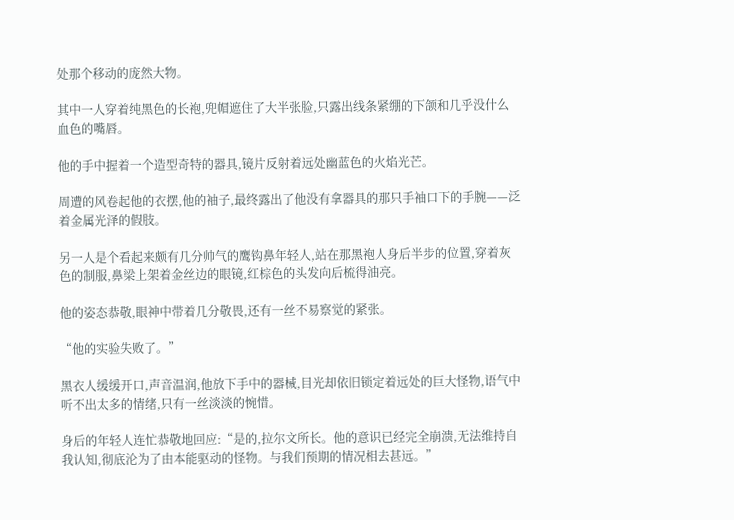处那个移动的庞然大物。

其中一人穿着纯黑色的长袍,兜帽遮住了大半张脸,只露出线条紧绷的下颌和几乎没什么血色的嘴唇。

他的手中握着一个造型奇特的器具,镜片反射着远处幽蓝色的火焰光芒。

周遭的风卷起他的衣摆,他的袖子,最终露出了他没有拿器具的那只手袖口下的手腕——泛着金属光泽的假肢。

另一人是个看起来颇有几分帅气的鹰钩鼻年轻人,站在那黑袍人身后半步的位置,穿着灰色的制服,鼻梁上架着金丝边的眼镜,红棕色的头发向后梳得油亮。

他的姿态恭敬,眼神中带着几分敬畏,还有一丝不易察觉的紧张。

“他的实验失败了。”

黑衣人缓缓开口,声音温润,他放下手中的器械,目光却依旧锁定着远处的巨大怪物,语气中听不出太多的情绪,只有一丝淡淡的惋惜。

身后的年轻人连忙恭敬地回应:“是的,拉尔文所长。他的意识已经完全崩溃,无法维持自我认知,彻底沦为了由本能驱动的怪物。与我们预期的情况相去甚远。”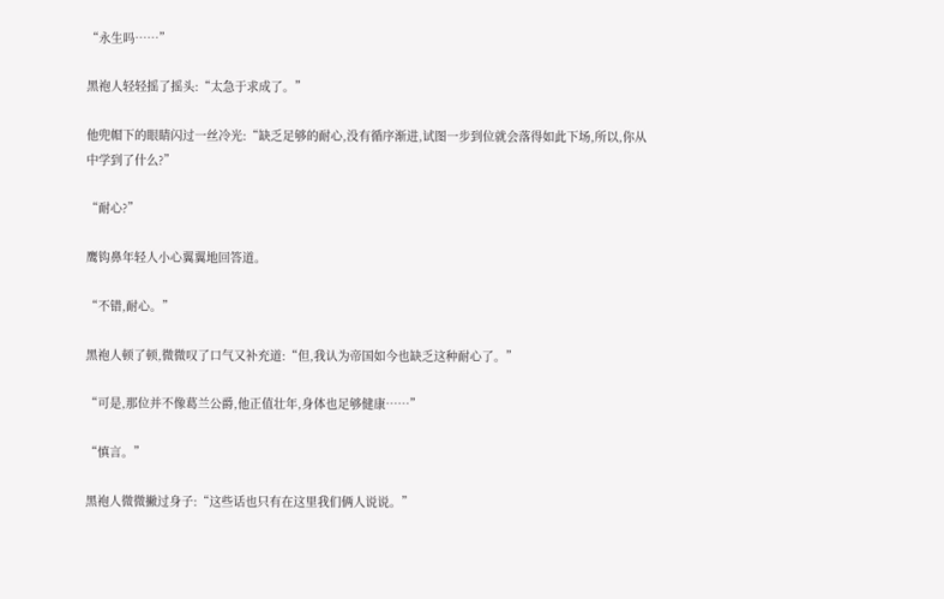“永生吗……”

黑袍人轻轻摇了摇头:“太急于求成了。”

他兜帽下的眼睛闪过一丝冷光:“缺乏足够的耐心,没有循序渐进,试图一步到位就会落得如此下场,所以,你从中学到了什么?”

“耐心?”

鹰钩鼻年轻人小心翼翼地回答道。

“不错,耐心。”

黑袍人顿了顿,微微叹了口气又补充道:“但,我认为帝国如今也缺乏这种耐心了。”

“可是,那位并不像葛兰公爵,他正值壮年,身体也足够健康……”

“慎言。”

黑袍人微微撇过身子:“这些话也只有在这里我们俩人说说。”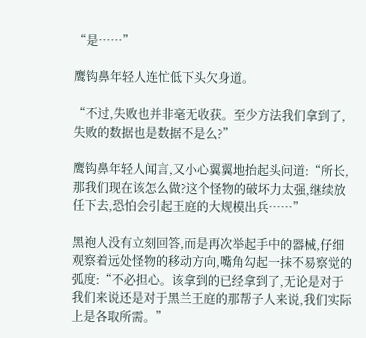“是……”

鹰钩鼻年轻人连忙低下头欠身道。

“不过,失败也并非毫无收获。至少方法我们拿到了,失败的数据也是数据不是么?”

鹰钩鼻年轻人闻言,又小心翼翼地抬起头问道:“所长,那我们现在该怎么做?这个怪物的破坏力太强,继续放任下去,恐怕会引起王庭的大规模出兵……”

黑袍人没有立刻回答,而是再次举起手中的器械,仔细观察着远处怪物的移动方向,嘴角勾起一抹不易察觉的弧度:“不必担心。该拿到的已经拿到了,无论是对于我们来说还是对于黑兰王庭的那帮子人来说,我们实际上是各取所需。”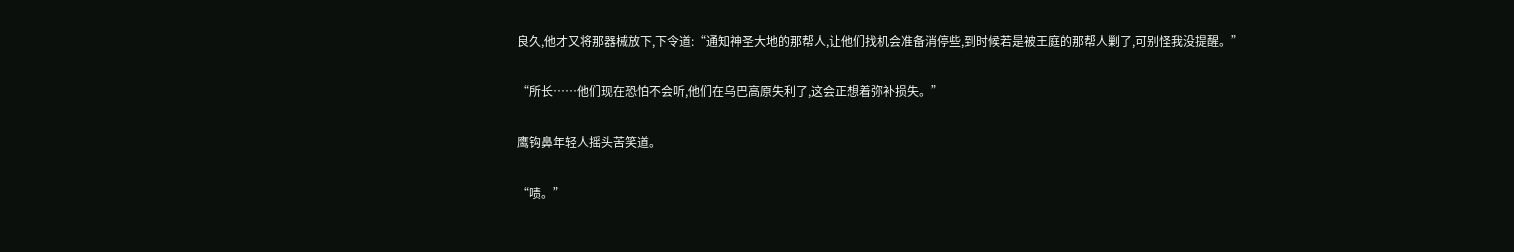良久,他才又将那器械放下,下令道:“通知神圣大地的那帮人,让他们找机会准备消停些,到时候若是被王庭的那帮人剿了,可别怪我没提醒。”

“所长……他们现在恐怕不会听,他们在乌巴高原失利了,这会正想着弥补损失。”

鹰钩鼻年轻人摇头苦笑道。

“啧。”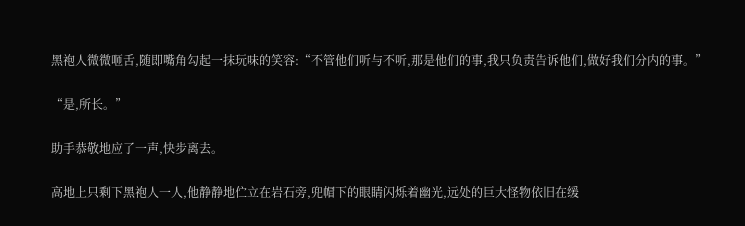黑袍人微微咂舌,随即嘴角勾起一抹玩味的笑容:“不管他们听与不听,那是他们的事,我只负责告诉他们,做好我们分内的事。”

“是,所长。”

助手恭敬地应了一声,快步离去。

高地上只剩下黑袍人一人,他静静地伫立在岩石旁,兜帽下的眼睛闪烁着幽光,远处的巨大怪物依旧在缓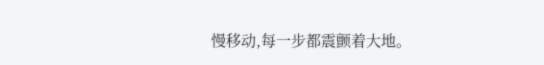慢移动,每一步都震颤着大地。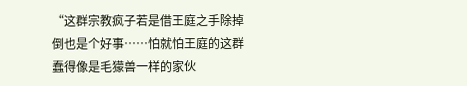“这群宗教疯子若是借王庭之手除掉倒也是个好事……怕就怕王庭的这群蠢得像是毛獴兽一样的家伙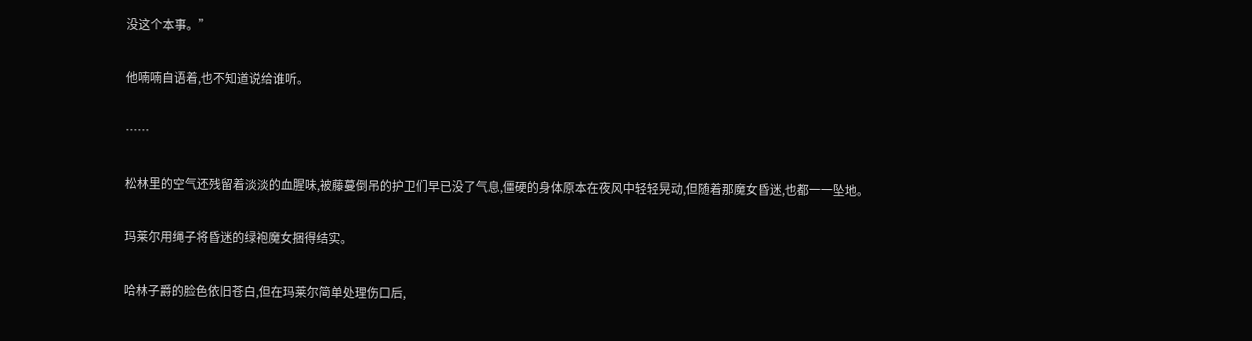没这个本事。”

他喃喃自语着,也不知道说给谁听。

……

松林里的空气还残留着淡淡的血腥味,被藤蔓倒吊的护卫们早已没了气息,僵硬的身体原本在夜风中轻轻晃动,但随着那魔女昏迷,也都一一坠地。

玛莱尔用绳子将昏迷的绿袍魔女捆得结实。

哈林子爵的脸色依旧苍白,但在玛莱尔简单处理伤口后,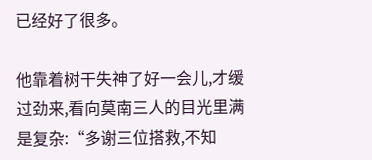已经好了很多。

他靠着树干失神了好一会儿,才缓过劲来,看向莫南三人的目光里满是复杂:“多谢三位搭救,不知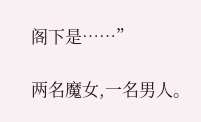阁下是……”

两名魔女,一名男人。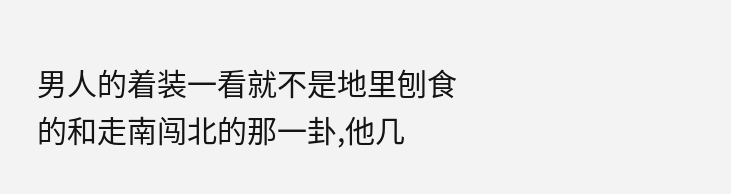男人的着装一看就不是地里刨食的和走南闯北的那一卦,他几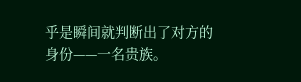乎是瞬间就判断出了对方的身份——一名贵族。